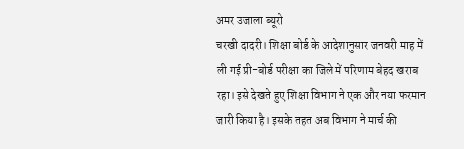अमर उजाला ब्यूरो
चरखी दादरी। शिक्षा बोर्ड के आदेशानुसार जनवरी माह में ली गई प्री-बोर्ड परीक्षा का जिले में परिणाम बेहद खराब रहा। इसे देखते हुए शिक्षा विभाग ने एक और नया फरमान जारी किया है। इसके तहत अब विभाग ने मार्च की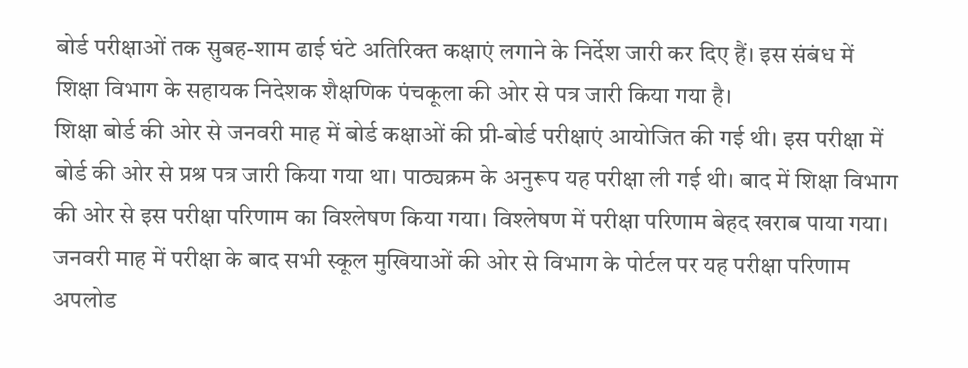बोर्ड परीक्षाओं तक सुबह-शाम ढाई घंटे अतिरिक्त कक्षाएं लगाने के निर्देश जारी कर दिए हैं। इस संबंध में शिक्षा विभाग के सहायक निदेशक शैक्षणिक पंचकूला की ओर से पत्र जारी किया गया है।
शिक्षा बोर्ड की ओर से जनवरी माह में बोर्ड कक्षाओं की प्री-बोर्ड परीक्षाएं आयोजित की गई थी। इस परीक्षा में बोर्ड की ओर से प्रश्र पत्र जारी किया गया था। पाठ्यक्रम के अनुरूप यह परीक्षा ली गई थी। बाद में शिक्षा विभाग की ओर से इस परीक्षा परिणाम का विश्लेषण किया गया। विश्लेषण में परीक्षा परिणाम बेहद खराब पाया गया। जनवरी माह में परीक्षा के बाद सभी स्कूल मुखियाओं की ओर से विभाग के पोर्टल पर यह परीक्षा परिणाम अपलोड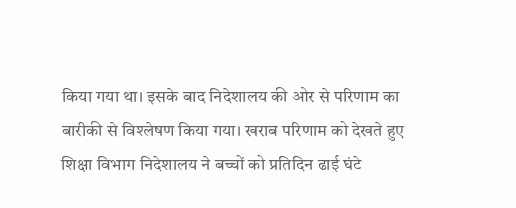किया गया था। इसके बाद निदेशालय की ओर से परिणाम का बारीकी से विश्लेषण किया गया। खराब परिणाम को देखते हुए शिक्षा विभाग निदेशालय ने बच्चों को प्रतिदिन ढाई घंटे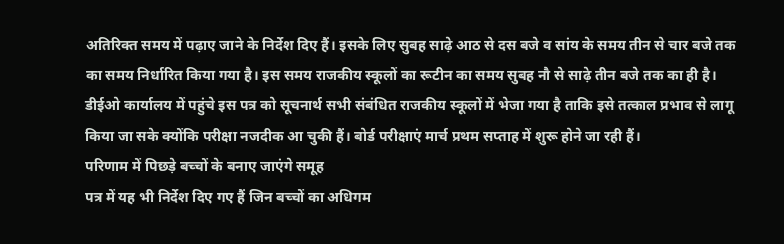अतिरिक्त समय में पढ़ाए जाने के निर्देश दिए हैं। इसके लिए सुबह साढ़े आठ से दस बजे व सांय के समय तीन से चार बजे तक का समय निर्धारित किया गया है। इस समय राजकीय स्कूलों का रूटीन का समय सुबह नौ से साढ़े तीन बजे तक का ही है। डीईओ कार्यालय में पहुंचे इस पत्र को सूचनार्थ सभी संबंधित राजकीय स्कूलों में भेजा गया है ताकि इसे तत्काल प्रभाव से लागू किया जा सके क्योंकि परीक्षा नजदीक आ चुकी हैं। बोर्ड परीक्षाएं मार्च प्रथम सप्ताह में शुरू होने जा रही हैं।
परिणाम में पिछड़े बच्चों के बनाए जाएंगे समूह
पत्र में यह भी निर्देश दिए गए हैं जिन बच्चों का अधिगम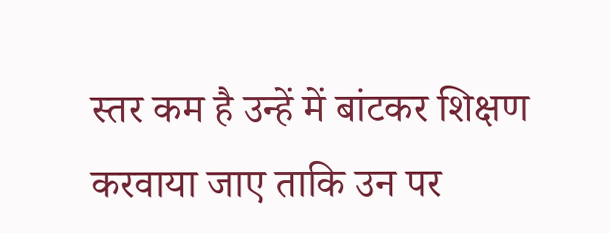स्तर कम है उन्हें में बांटकर शिक्षण करवाया जाए ताकि उन पर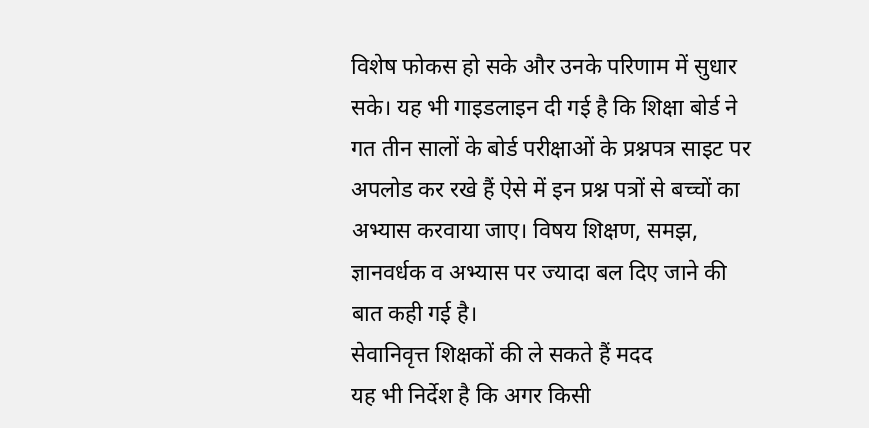विशेष फोकस हो सके और उनके परिणाम में सुधार सके। यह भी गाइडलाइन दी गई है कि शिक्षा बोर्ड ने गत तीन सालों के बोर्ड परीक्षाओं के प्रश्नपत्र साइट पर अपलोड कर रखे हैं ऐसे में इन प्रश्न पत्रों से बच्चों का अभ्यास करवाया जाए। विषय शिक्षण, समझ, ज्ञानवर्धक व अभ्यास पर ज्यादा बल दिए जाने की बात कही गई है।
सेवानिवृत्त शिक्षकों की ले सकते हैं मदद
यह भी निर्देश है कि अगर किसी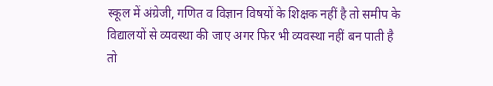स्कूल में अंग्रेजी, गणित व विज्ञान विषयों के शिक्षक नहीं है तो समीप के विद्यालयों से व्यवस्था की जाए अगर फिर भी व्यवस्था नहीं बन पाती है तो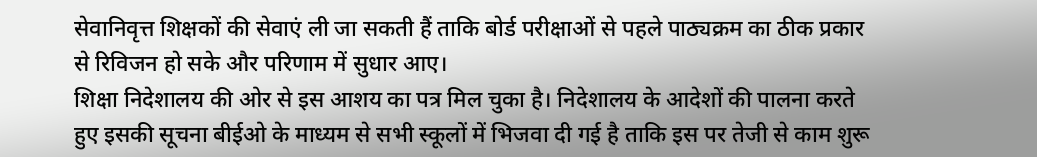सेवानिवृत्त शिक्षकों की सेवाएं ली जा सकती हैं ताकि बोर्ड परीक्षाओं से पहले पाठ्यक्रम का ठीक प्रकार से रिविजन हो सके और परिणाम में सुधार आए।
शिक्षा निदेशालय की ओर से इस आशय का पत्र मिल चुका है। निदेशालय के आदेशों की पालना करते हुए इसकी सूचना बीईओ के माध्यम से सभी स्कूलों में भिजवा दी गई है ताकि इस पर तेजी से काम शुरू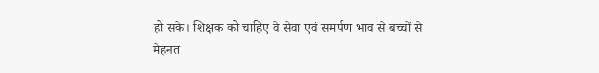हो सके। शिक्षक को चाहिए वे सेवा एवं समर्पण भाव से बच्चों से मेहनत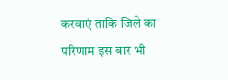करवाएं ताकि जिले का परिणाम इस बार भी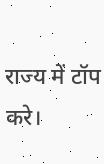राज्य में टॉप करे।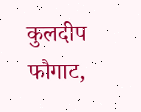कुलदीप फौगाट,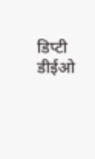डिप्टी डीईओ